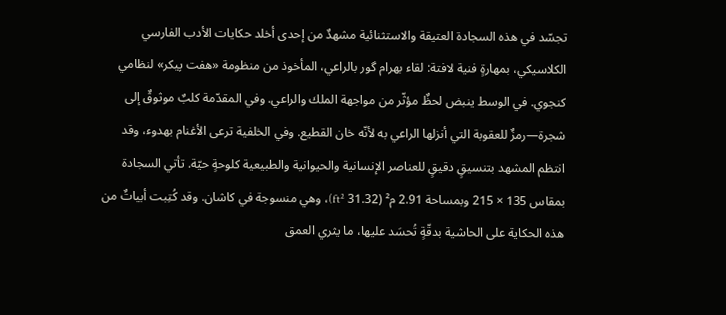تجسّد في هذه السجادة العتيقة والاستثنائية مشهدٌ من إحدى أخلد حكايات الأدب الفارسي الكلاسيكي، بمهارةٍ فنية لافتة: لقاء بهرام گور بالراعي، المأخوذ من منظومة «هفت پيكر» لنظامي كنجوي. في الوسط ينبض لحظٌ مؤثّر من مواجهة الملك والراعي. وفي المقدّمة كلبٌ موثوقٌ إلى شجرة—رمزٌ للعقوبة التي أنزلها الراعي به لأنّه خان القطيع. وفي الخلفية ترعى الأغنام بهدوء، وقد انتظم المشهد بتنسيقٍ دقيقٍ للعناصر الإنسانية والحيوانية والطبيعية كلوحةٍ حيّة. تأتي السجادة بمقاس 135 × 215 وبمساحة 2.91 م² (31.32 ft²)، وهي منسوجة في كاشان. وقد كُتِبت أبياتٌ من هذه الحكاية على الحاشية بدقّةٍ تُحسَد عليها، ما يثري العمق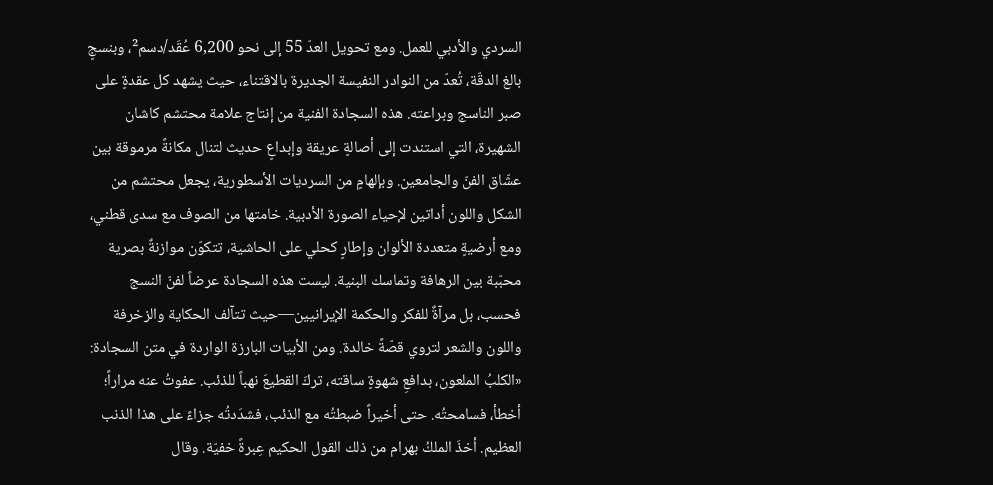السردي والأدبي للعمل. ومع تحويل العدّ 55 إلى نحو 6,200 عُقَد/دسم²، وبنسجٍ بالغ الدقّة، تُعدّ من النوادر النفيسة الجديرة بالاقتناء، حيث يشهد كل عقدةٍ على صبر الناسج وبراعته. هذه السجادة الفنية من إنتاج علامة محتشم كاشان الشهيرة، التي استندت إلى أصالةٍ عريقة وإبداعٍ حديث لتنال مكانةً مرموقة بين عشّاق الفنّ والجامعين. وبإلهامٍ من السرديات الأسطورية، يجعل محتشم من الشكل واللون أداتين لإحياء الصورة الأدبية. خامتها من الصوف مع سدى قطني، ومع أرضيةٍ متعددة الألوان وإطارٍ كحلي على الحاشية، تتكوّن موازنةٌ بصرية محبّبة بين الرهافة وتماسك البنية. ليست هذه السجادة عرضاً لفنّ النسج فحسب، بل مرآةٌ للفكر والحكمة الإيرانيين—حيث تتآلف الحكاية والزخرفة واللون والشعر لتروي قصّةً خالدة. ومن الأبيات البارزة الواردة في متن السجادة: «الكلبُ الملعون، بدافعِ شهوةٍ ساقته، تركَ القطيعَ نهباً للذئب. عفوتُ عنه مراراً؛ أخطأ، فسامحتُه. حتى أخيراً ضبطتُه مع الذئب، فشدَدتُه جزاءً على هذا الذنب العظيم. أخذَ الملكُ بهرام من ذلك القول الحكيم عِبرةً خفيّة. وقال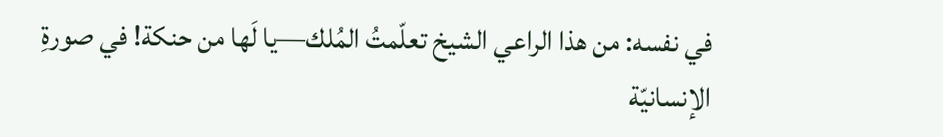في نفسه: من هذا الراعي الشيخ تعلّمتُ المُلك—يا لَها من حنكة! في صورةِ الإنسانيّة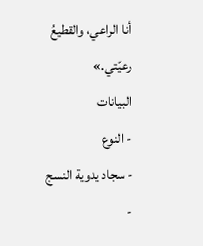أنا الراعي، والقطيعُ رعيّتي.»
البيانات
- النوع
- سجاد يدوية النسج
-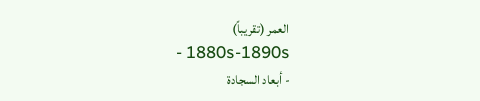العمر (تقريباً)
- 1880s-1890s
- أبعاد السجادة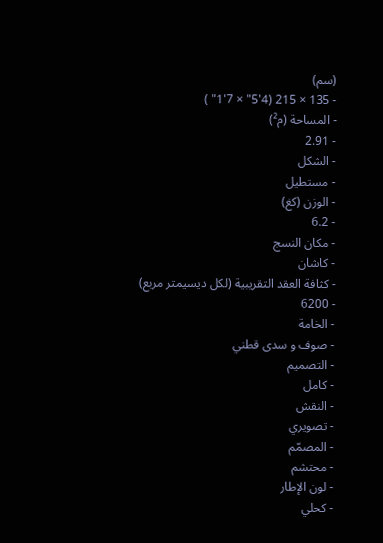(سم)
- 135 × 215 (4'5" × 7'1" )
- المساحة (م²)
- 2.91
- الشكل
- مستطيل
- الوزن (كغ)
- 6.2
- مكان النسج
- كاشان
- كثافة العقد التقريبية (لكل ديسيمتر مربع)
- 6200
- الخامة
- صوف و سدى قطني
- التصميم
- كامل
- النقش
- تصويري
- المصمّم
- محتشم
- لون الإطار
- كحلي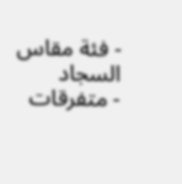- فئة مقاس السجاد
- متفرقات